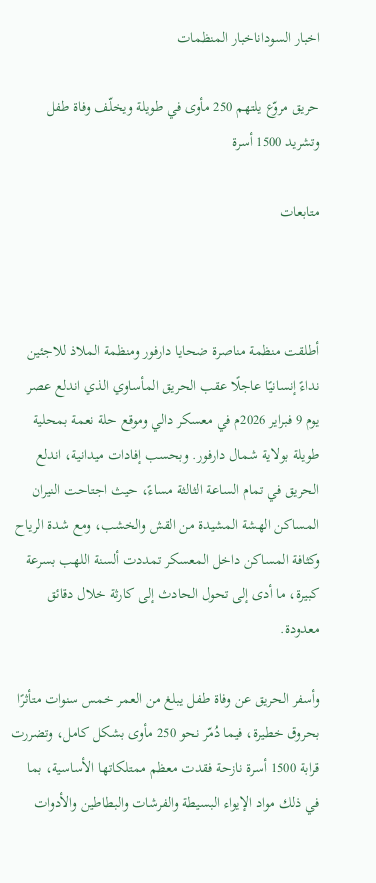اخبار السوداناخبار المنظمات

حريق مروّع يلتهم 250 مأوى في طويلة ويخلّف وفاة طفل وتشريد 1500 أسرة

متابعات



أطلقت منظمة مناصرة ضحايا دارفور ومنظمة الملاذ للاجئين نداءً إنسانيًا عاجلًا عقب الحريق المأساوي الذي اندلع عصر يوم 9 فبراير 2026م في معسكر دالي وموقع حلة نعمة بمحلية طويلة بولاية شمال دارفور. وبحسب إفادات ميدانية، اندلع الحريق في تمام الساعة الثالثة مساءً، حيث اجتاحت النيران المساكن الهشة المشيدة من القش والخشب، ومع شدة الرياح وكثافة المساكن داخل المعسكر تمددت ألسنة اللهب بسرعة كبيرة، ما أدى إلى تحول الحادث إلى كارثة خلال دقائق معدودة.

وأسفر الحريق عن وفاة طفل يبلغ من العمر خمس سنوات متأثرًا بحروق خطيرة، فيما دُمّر نحو 250 مأوى بشكل كامل، وتضررت قرابة 1500 أسرة نازحة فقدت معظم ممتلكاتها الأساسية، بما في ذلك مواد الإيواء البسيطة والفرشات والبطاطين والأدوات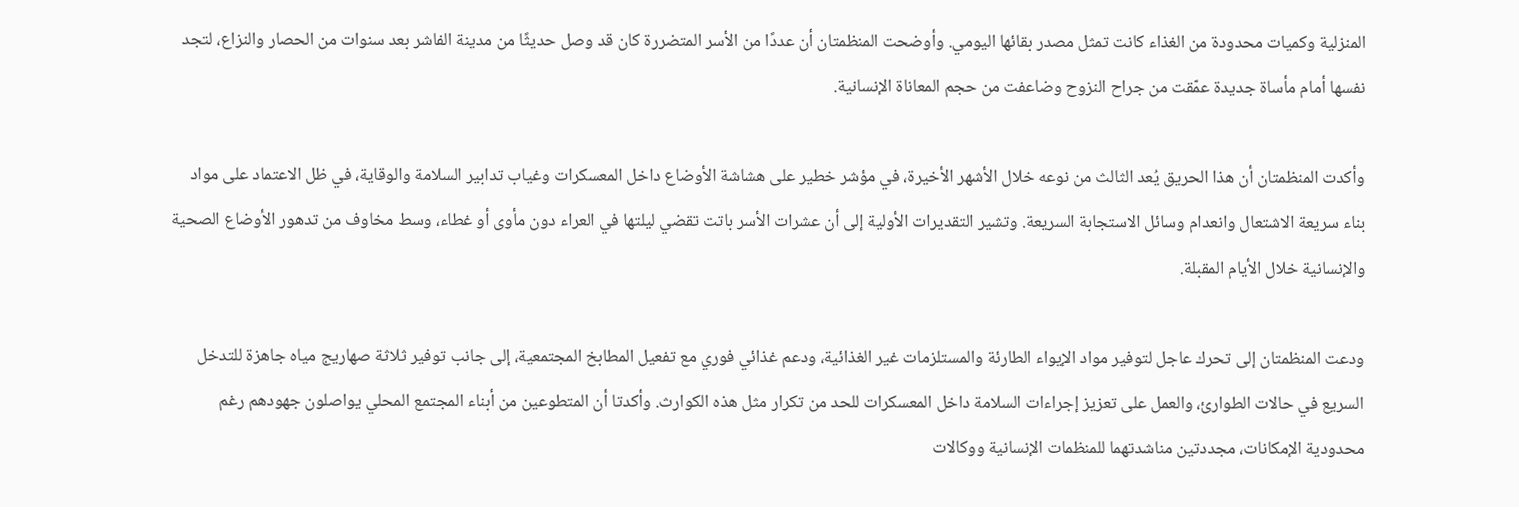المنزلية وكميات محدودة من الغذاء كانت تمثل مصدر بقائها اليومي. وأوضحت المنظمتان أن عددًا من الأسر المتضررة كان قد وصل حديثًا من مدينة الفاشر بعد سنوات من الحصار والنزاع، لتجد نفسها أمام مأساة جديدة عمّقت من جراح النزوح وضاعفت من حجم المعاناة الإنسانية.

وأكدت المنظمتان أن هذا الحريق يُعد الثالث من نوعه خلال الأشهر الأخيرة، في مؤشر خطير على هشاشة الأوضاع داخل المعسكرات وغياب تدابير السلامة والوقاية، في ظل الاعتماد على مواد بناء سريعة الاشتعال وانعدام وسائل الاستجابة السريعة. وتشير التقديرات الأولية إلى أن عشرات الأسر باتت تقضي ليلتها في العراء دون مأوى أو غطاء، وسط مخاوف من تدهور الأوضاع الصحية والإنسانية خلال الأيام المقبلة.

ودعت المنظمتان إلى تحرك عاجل لتوفير مواد الإيواء الطارئة والمستلزمات غير الغذائية، ودعم غذائي فوري مع تفعيل المطابخ المجتمعية، إلى جانب توفير ثلاثة صهاريج مياه جاهزة للتدخل السريع في حالات الطوارئ، والعمل على تعزيز إجراءات السلامة داخل المعسكرات للحد من تكرار مثل هذه الكوارث. وأكدتا أن المتطوعين من أبناء المجتمع المحلي يواصلون جهودهم رغم محدودية الإمكانات، مجددتين مناشدتهما للمنظمات الإنسانية ووكالات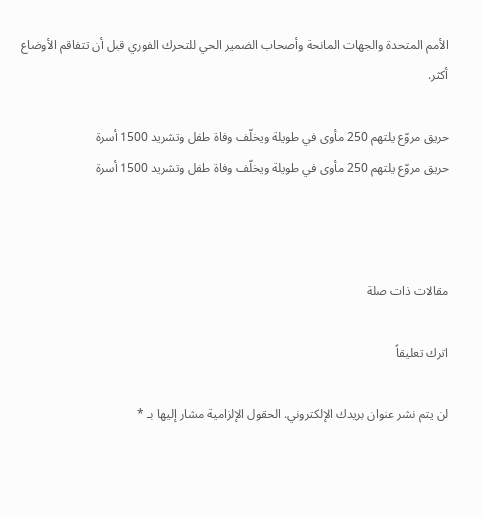الأمم المتحدة والجهات المانحة وأصحاب الضمير الحي للتحرك الفوري قبل أن تتفاقم الأوضاع أكثر.

حريق مروّع يلتهم 250 مأوى في طويلة ويخلّف وفاة طفل وتشريد 1500 أسرة
حريق مروّع يلتهم 250 مأوى في طويلة ويخلّف وفاة طفل وتشريد 1500 أسرة



مقالات ذات صلة

اترك تعليقاً

لن يتم نشر عنوان بريدك الإلكتروني. الحقول الإلزامية مشار إليها بـ *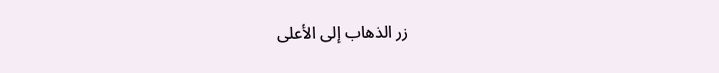زر الذهاب إلى الأعلى